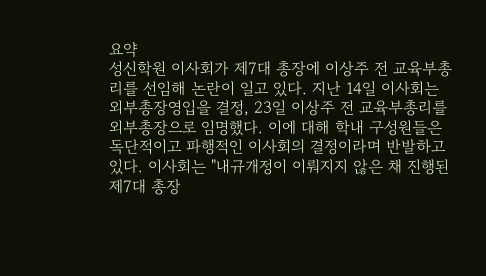요약
성신학원 이사회가 제7대 총장에 이상주 전 교육부총리를 선임해 논란이 일고 있다. 지난 14일 이사회는 외부총장영입을 결정, 23일 이상주 전 교육부총리를 외부총장으로 임명했다. 이에 대해 학내 구성원들은 독단적이고 파행적인 이사회의 결정이라며 반발하고 있다. 이사회는 "내규개정이 이뤄지지 않은 채 진행된 제7대 총장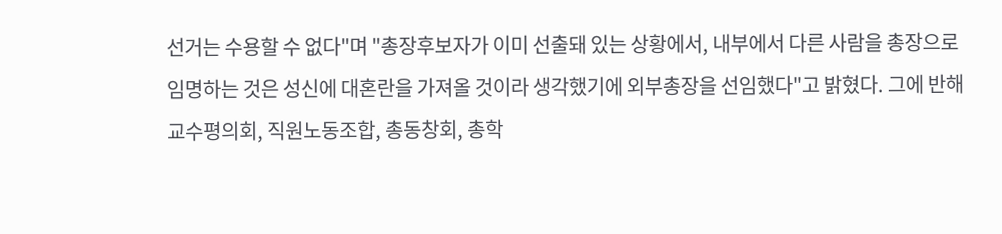선거는 수용할 수 없다"며 "총장후보자가 이미 선출돼 있는 상황에서, 내부에서 다른 사람을 총장으로 임명하는 것은 성신에 대혼란을 가져올 것이라 생각했기에 외부총장을 선임했다"고 밝혔다. 그에 반해 교수평의회, 직원노동조합, 총동창회, 총학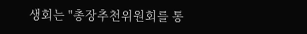생회는 "총장추천위원회를 통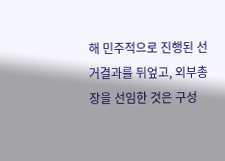해 민주적으로 진행된 선거결과를 뒤엎고, 외부총장을 선임한 것은 구성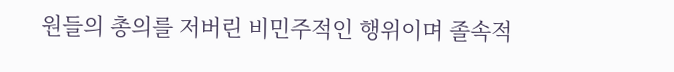원들의 총의를 저버린 비민주적인 행위이며 졸속적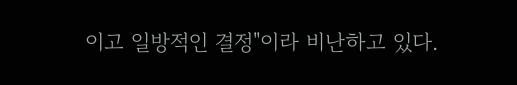이고 일방적인 결정"이라 비난하고 있다.